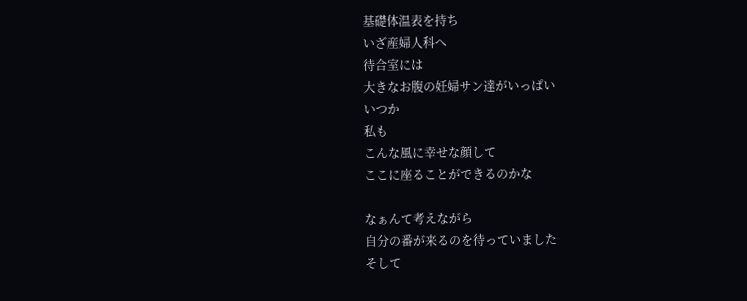基礎体温表を持ち
いざ産婦人科へ
待合室には
大きなお腹の妊婦サン達がいっぱい
いつか
私も
こんな風に幸せな顔して
ここに座ることができるのかな

なぁんて考えながら
自分の番が来るのを待っていました
そして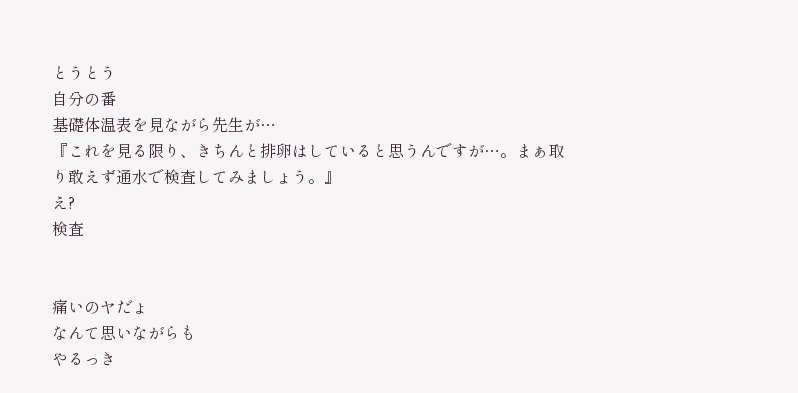とうとう
自分の番
基礎体温表を見ながら先生が…
『これを見る限り、きちんと排卵はしていると思うんですが…。まぁ取り敢えず通水で検査してみましょう。』
え?
検査


痛いのヤだょ
なんて思いながらも
やるっき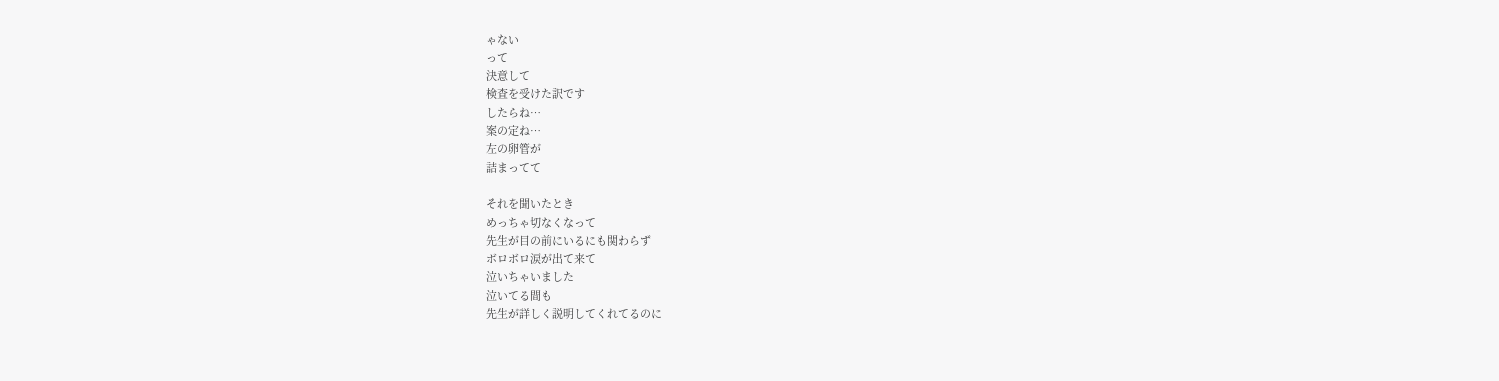ゃない
って
決意して
検査を受けた訳です
したらね…
案の定ね…
左の卵管が
詰まってて

それを聞いたとき
めっちゃ切なくなって
先生が目の前にいるにも関わらず
ボロボロ涙が出て来て
泣いちゃいました
泣いてる間も
先生が詳しく説明してくれてるのに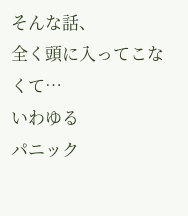そんな話、
全く頭に入ってこなくて…
いわゆる
パニック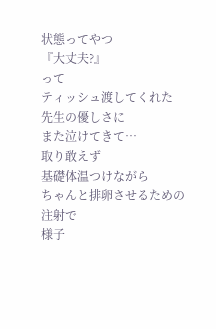状態ってやつ
『大丈夫?』
って
ティッシュ渡してくれた
先生の優しさに
また泣けてきて…
取り敢えず
基礎体温つけながら
ちゃんと排卵させるための
注射で
様子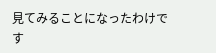見てみることになったわけです